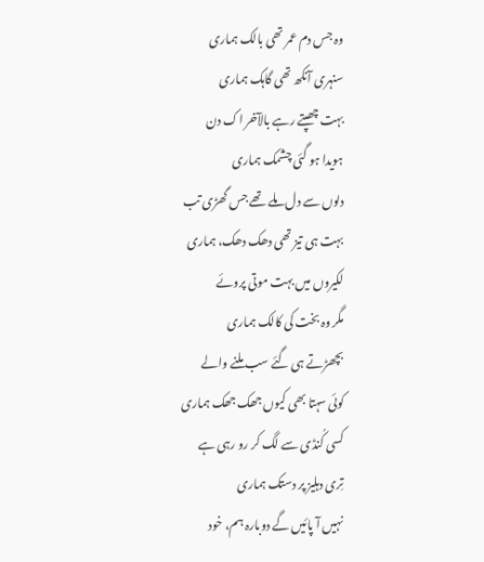وہ جس دم عمر تھی بالک ہماری
سنہری آنکھ تھی گاہک ہماری
بہت چھپتے رہے بالآخر اک دن
ہویدا ہو گئی چشمک ہماری
دلوں سے دل ملے تھے جس گھڑی تب
بہت ہی تیز تھی دھک دھک، ہماری
لکیروں میں بہت موتی پروئے
مگر وہ بخت کی کالک ہماری
بچھڑتے ہی گئے سب ملنے والے
کوئی سہتا بھی کیوں جھک جھک ہماری
کسی کُنڈی سے لگ کر رو رہی ہے
تِری دہلیز پر دستک ہماری
نہیں آ پائیں گے دوبارہ ہم، خود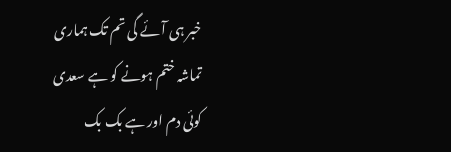خبر ہی آئے گی تم تک ہماری
تماشہ ختم ہونے کو ہے سعدی
کوئی دم اور ہے بک بک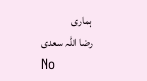ہماری
رضا اللہ سعدی
No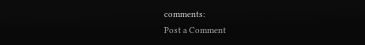comments:
Post a Comment